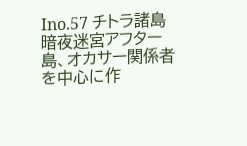Ino.57 チトラ諸島
暗夜迷宮アフター島、オカサー関係者を中心に作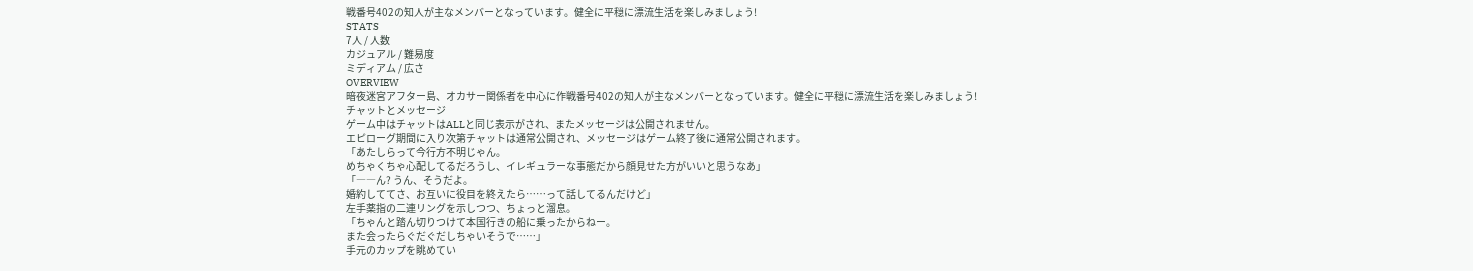戦番号402の知人が主なメンバーとなっています。健全に平穏に漂流生活を楽しみましょう!
STATS
7人 / 人数
カジュアル / 難易度
ミディアム / 広さ
OVERVIEW
暗夜迷宮アフター島、オカサー関係者を中心に作戦番号402の知人が主なメンバーとなっています。健全に平穏に漂流生活を楽しみましょう!
チャットとメッセージ
ゲーム中はチャットはALLと同じ表示がされ、またメッセージは公開されません。
エピローグ期間に入り次第チャットは通常公開され、メッセージはゲーム終了後に通常公開されます。
「あたしらって今行方不明じゃん。
めちゃくちゃ心配してるだろうし、イレギュラーな事態だから顔見せた方がいいと思うなあ」
「――ん? うん、そうだよ。
婚約しててさ、お互いに役目を終えたら……って話してるんだけど」
左手薬指の二連リングを示しつつ、ちょっと溜息。
「ちゃんと踏ん切りつけて本国行きの船に乗ったからねー。
また会ったらぐだぐだしちゃいそうで……」
手元のカップを眺めてい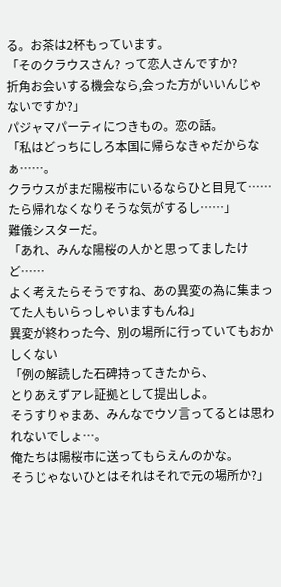る。お茶は2杯もっています。
「そのクラウスさん? って恋人さんですか?
折角お会いする機会なら,会った方がいいんじゃないですか?」
パジャマパーティにつきもの。恋の話。
「私はどっちにしろ本国に帰らなきゃだからなぁ……。
クラウスがまだ陽桜市にいるならひと目見て……たら帰れなくなりそうな気がするし……」
難儀シスターだ。
「あれ、みんな陽桜の人かと思ってましたけど……
よく考えたらそうですね、あの異変の為に集まってた人もいらっしゃいますもんね」
異変が終わった今、別の場所に行っていてもおかしくない
「例の解読した石碑持ってきたから、
とりあえずアレ証拠として提出しよ。
そうすりゃまあ、みんなでウソ言ってるとは思われないでしょ…。
俺たちは陽桜市に送ってもらえんのかな。
そうじゃないひとはそれはそれで元の場所か?」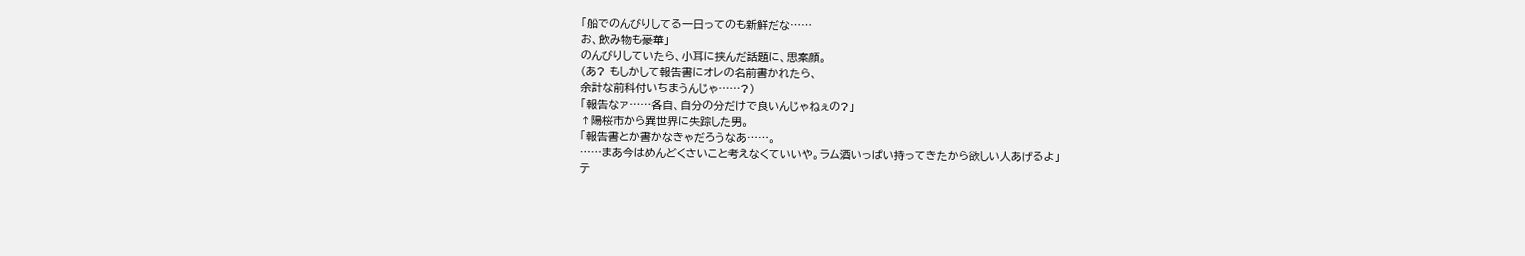「船でのんびりしてる一日ってのも新鮮だな……
お、飲み物も豪華」
のんびりしていたら、小耳に挟んだ話題に、思案顔。
(あ? もしかして報告書にオレの名前書かれたら、
余計な前科付いちまうんじゃ……?)
「報告なァ……各自、自分の分だけで良いんじゃねぇの?」
↑陽桜市から異世界に失踪した男。
「報告書とか書かなきゃだろうなあ……。
……まあ今はめんどくさいこと考えなくていいや。ラム酒いっぱい持ってきたから欲しい人あげるよ」
テ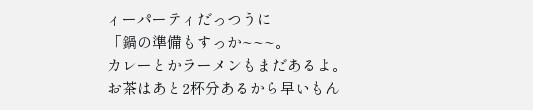ィーパーティだっつうに
「鍋の準備もすっか~~~。
カレーとかラーメンもまだあるよ。
お茶はあと2杯分あるから早いもん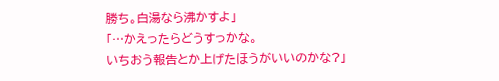勝ち。白湯なら沸かすよ」
「…かえったらどうすっかな。
いちおう報告とか上げたほうがいいのかな?」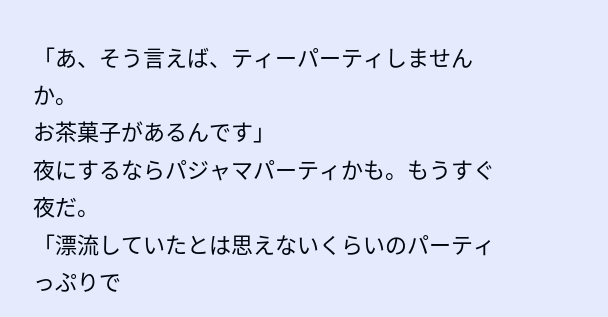「あ、そう言えば、ティーパーティしませんか。
お茶菓子があるんです」
夜にするならパジャマパーティかも。もうすぐ夜だ。
「漂流していたとは思えないくらいのパーティっぷりで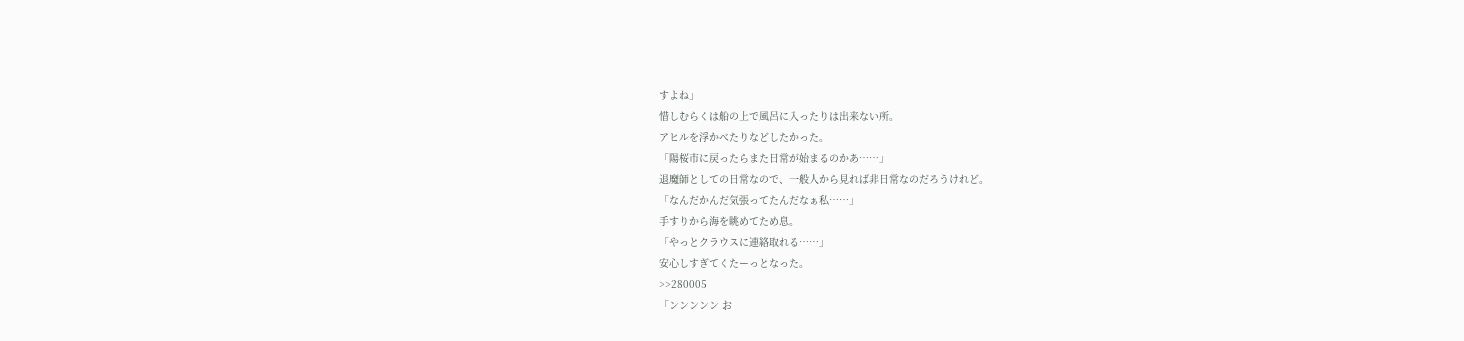すよね」
惜しむらくは船の上で風呂に入ったりは出来ない所。
アヒルを浮かべたりなどしたかった。
「陽桜市に戻ったらまた日常が始まるのかあ……」
退魔師としての日常なので、一般人から見れば非日常なのだろうけれど。
「なんだかんだ気張ってたんだなぁ私……」
手すりから海を眺めてため息。
「やっとクラウスに連絡取れる……」
安心しすぎてくたーっとなった。
>>280005
「ンンンンン お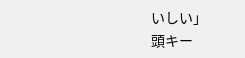いしい」
頭キー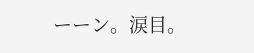ーーン。涙目。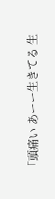「頭痛い あーー生きてる 生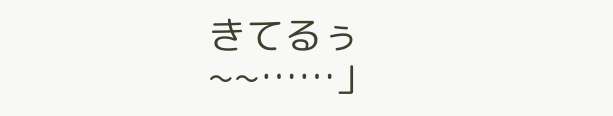きてるぅ~~……」